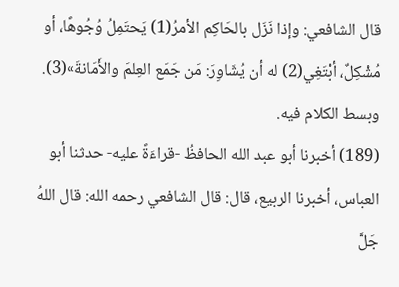قال الشافعي: وإذا نَزَل بالحَاكِم الأمرُ(1) يَحتَمِلُ وُجُوهًا، أو مُشْكِلٌ، أبْتَغِي(2) له أن يُشَاوِرَ: مَن جَمَع العِلمَ والأَمَانةَ»(3).
وبسط الكلام فيه.
(189) أخبرنا أبو عبد الله الحافظُ -قراءَةً عليه- حدثنا أبو العباس، أخبرنا الربيع، قال: قال الشافعي رحمه الله: قال اللهُ جَلَّ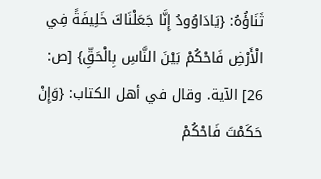ثَنَاؤُهُ: {يَادَاوُودُ إِنَّا جَعَلْنَاكَ خَلِيفَةً فِي الْأَرْضِ فَاحْكُمْ بَيْنَ النَّاسِ بِالْحَقِّ} [ص: 26] الآية. وقال في أهل الكتاب: {وَإِنْ حَكَمْتَ فَاحْكُمْ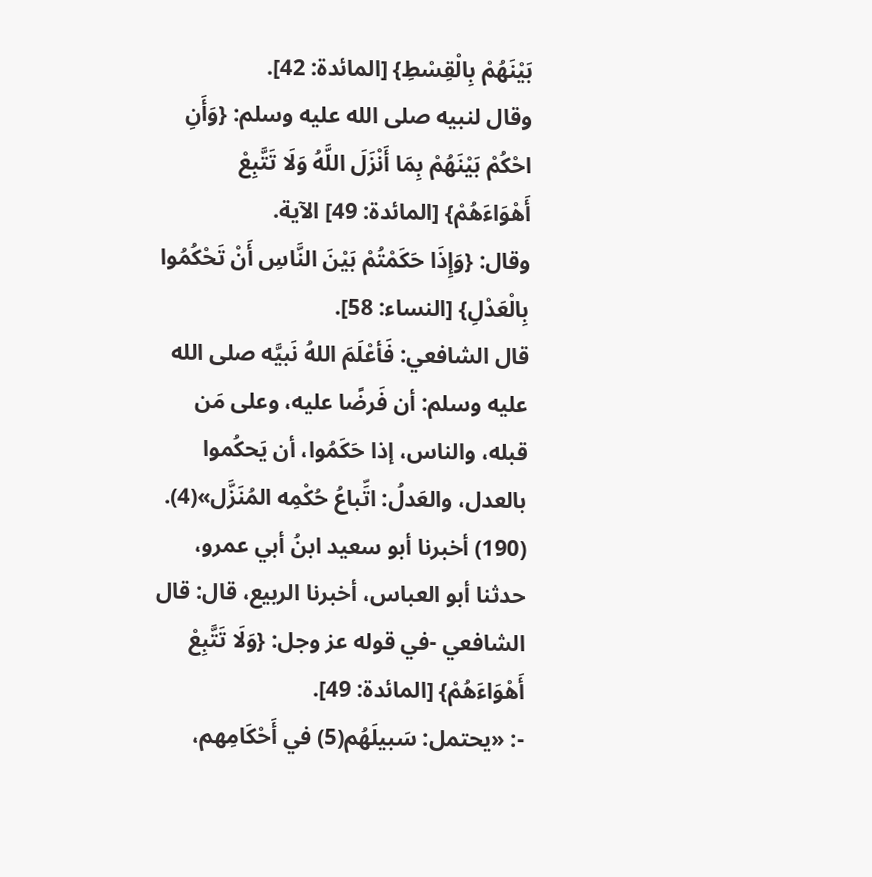بَيْنَهُمْ بِالْقِسْطِ} [المائدة: 42].
وقال لنبيه صلى الله عليه وسلم: {وَأَنِ احْكُمْ بَيْنَهُمْ بِمَا أَنْزَلَ اللَّهُ وَلَا تَتَّبِعْ أَهْوَاءَهُمْ} [المائدة: 49] الآية.
وقال: {وَإِذَا حَكَمْتُمْ بَيْنَ النَّاسِ أَنْ تَحْكُمُوا بِالْعَدْلِ} [النساء: 58].
قال الشافعي: فَأعْلَمَ اللهُ نَبيَّه صلى الله عليه وسلم: أن فَرضًا عليه، وعلى مَن قبله، والناس، إذا حَكَمُوا، أن يَحكُموا بالعدل، والعَدلُ: اتِّباعُ حُكْمِه المُنَزَّل»(4).
(190) أخبرنا أبو سعيد ابنُ أبي عمرو، حدثنا أبو العباس، أخبرنا الربيع، قال: قال الشافعي -في قوله عز وجل: {وَلَا تَتَّبِعْ أَهْوَاءَهُمْ} [المائدة: 49].
-: «يحتمل: سَبيلَهُم(5) في أَحْكَامِهم،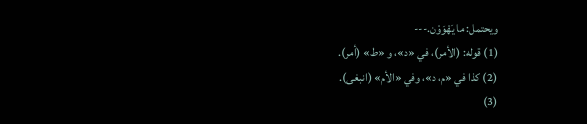ويحتمل: ما يَهْوَوْن.---
(1) قوله: (الأمر)، في «د»، و «ط» (أمر).
(2) كذا في «م، د»، وفي «الأم» (انبغى).
(3)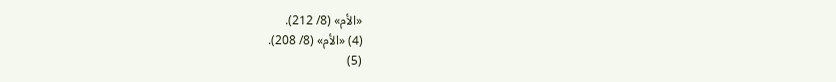«الأم» (8/ 212).
(4) «الأم» (8/ 208).
(5)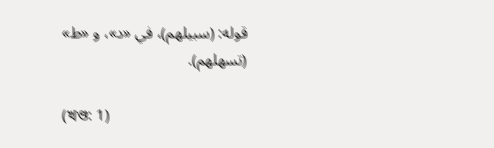قوله: (سبيلهم)، في «د»، و «ط» (تسهلهم).

(খণ্ড: 1)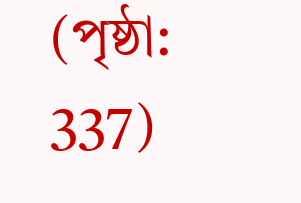(পৃষ্ঠা: 337)